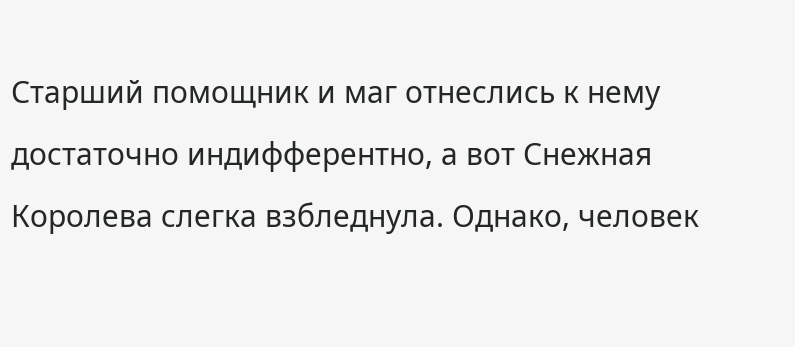Старший помощник и маг отнеслись к нему достаточно индифферентно, а вот Снежная Королева слегка взбледнула. Однако, человек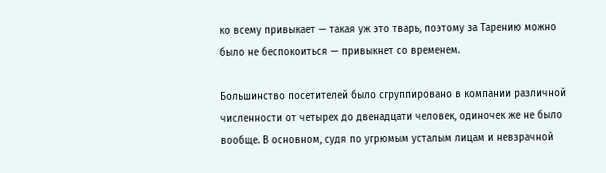ко всему привыкает — такая уж это тварь, поэтому за Тарению можно было не беспокоиться — привыкнет со временем.

Большинство посетителей было сгруппировано в компании различной численности от четырех до двенадцати человек, одиночек же не было вообще. В основном, судя по угрюмым усталым лицам и невзрачной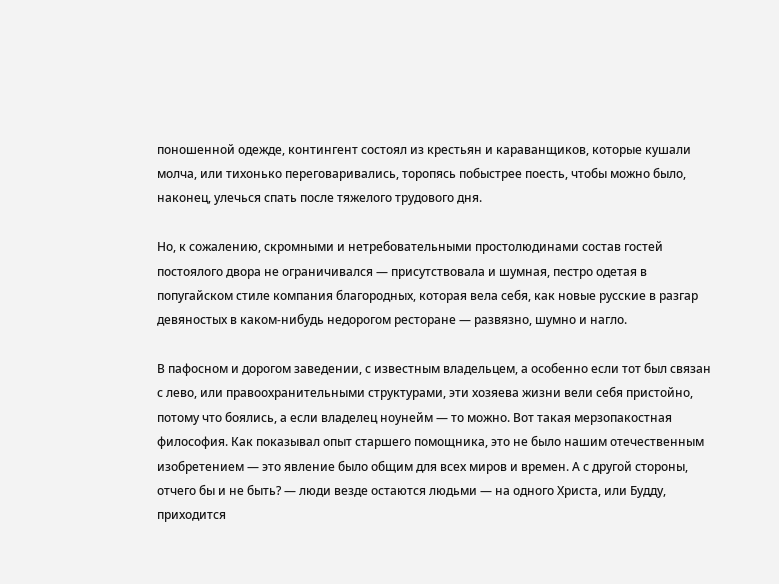поношенной одежде, контингент состоял из крестьян и караванщиков, которые кушали молча, или тихонько переговаривались, торопясь побыстрее поесть, чтобы можно было, наконец, улечься спать после тяжелого трудового дня.

Но, к сожалению, скромными и нетребовательными простолюдинами состав гостей постоялого двора не ограничивался — присутствовала и шумная, пестро одетая в попугайском стиле компания благородных, которая вела себя, как новые русские в разгар девяностых в каком-нибудь недорогом ресторане — развязно, шумно и нагло.

В пафосном и дорогом заведении, с известным владельцем, а особенно если тот был связан с лево, или правоохранительными структурами, эти хозяева жизни вели себя пристойно, потому что боялись, а если владелец ноунейм — то можно. Вот такая мерзопакостная философия. Как показывал опыт старшего помощника, это не было нашим отечественным изобретением — это явление было общим для всех миров и времен. А с другой стороны, отчего бы и не быть? — люди везде остаются людьми — на одного Христа, или Будду, приходится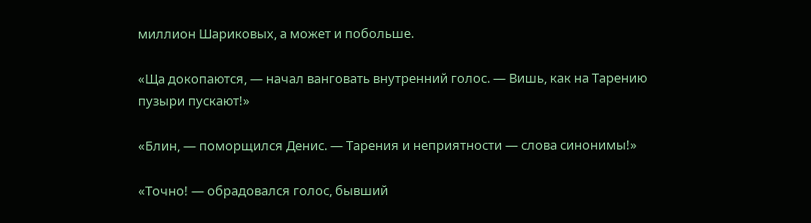миллион Шариковых, а может и побольше.

«Ща докопаются, — начал ванговать внутренний голос. — Вишь, как на Тарению пузыри пускают!»

«Блин, — поморщился Денис. — Тарения и неприятности — слова синонимы!»

«Точно! — обрадовался голос, бывший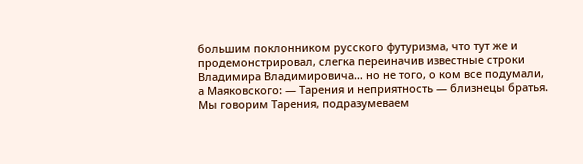большим поклонником русского футуризма, что тут же и продемонстрировал, слегка переиначив известные строки Владимира Владимировича… но не того, о ком все подумали, а Маяковского: — Тарения и неприятность — близнецы братья. Мы говорим Тарения, подразумеваем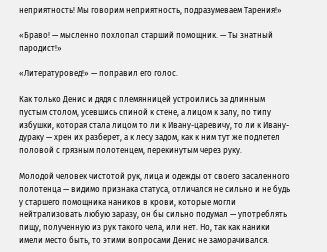неприятность! Мы говорим неприятность, подразумеваем Тарения!»

«Браво! — мысленно похлопал старший помощник. — Ты знатный пародист!»

«Литературовед!» — поправил его голос.

Как только Денис и дядя с племянницей устроились за длинным пустым столом, усевшись спиной к стене, а лицом к залу, по типу избушки, которая стала лицом то ли к Ивану-царевичу, то ли к Ивану-дураку — хрен их разберет, а к лесу задом, как к ним тут же подлетел половой с грязным полотенцем, перекинутым через руку.

Молодой человек чистотой рук, лица и одежды от своего засаленного полотенца — видимо признака статуса, отличался не сильно и не будь у старшего помощника наников в крови, которые могли нейтрализовать любую заразу, он бы сильно подумал — употреблять пищу, полученную из рук такого чела, или нет. Но, так как наники имели место быть, то этими вопросами Денис не заморачивался.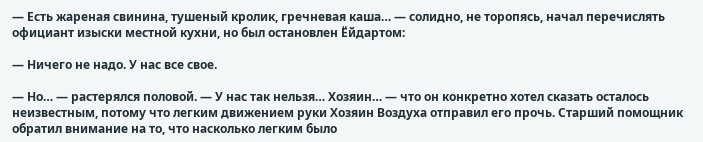— Есть жареная свинина, тушеный кролик, гречневая каша… — солидно, не торопясь, начал перечислять официант изыски местной кухни, но был остановлен Ёйдартом:

— Ничего не надо. У нас все свое.

— Но… — растерялся половой. — У нас так нельзя… Хозяин… — что он конкретно хотел сказать осталось неизвестным, потому что легким движением руки Хозяин Воздуха отправил его прочь. Старший помощник обратил внимание на то, что насколько легким было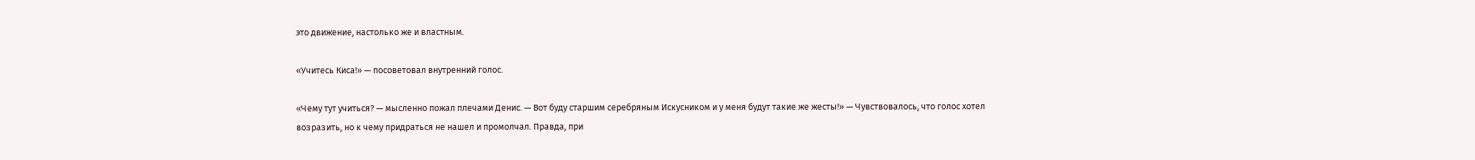это движение, настолько же и властным.

«Учитесь Киса!» — посоветовал внутренний голос.

«Чему тут учиться? — мысленно пожал плечами Денис. — Вот буду старшим серебряным Искусником и у меня будут такие же жесты!» — Чувствовалось, что голос хотел возразить, но к чему придраться не нашел и промолчал. Правда, при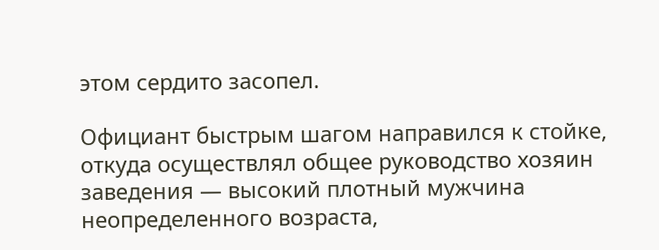этом сердито засопел.

Официант быстрым шагом направился к стойке, откуда осуществлял общее руководство хозяин заведения — высокий плотный мужчина неопределенного возраста,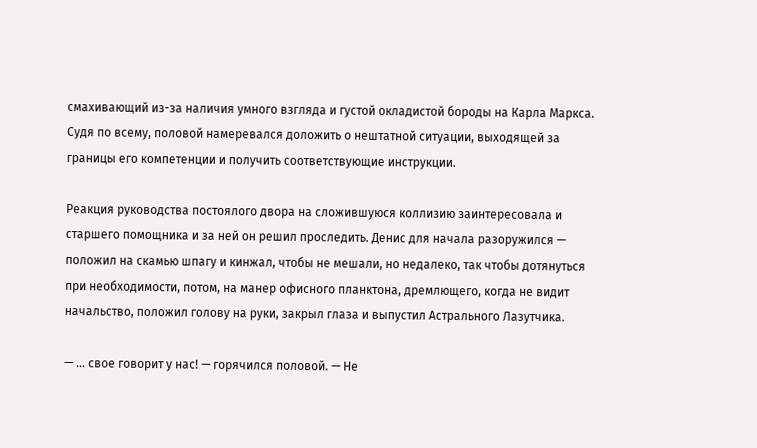смахивающий из-за наличия умного взгляда и густой окладистой бороды на Карла Маркса. Судя по всему, половой намеревался доложить о нештатной ситуации, выходящей за границы его компетенции и получить соответствующие инструкции.

Реакция руководства постоялого двора на сложившуюся коллизию заинтересовала и старшего помощника и за ней он решил проследить. Денис для начала разоружился — положил на скамью шпагу и кинжал, чтобы не мешали, но недалеко, так чтобы дотянуться при необходимости, потом, на манер офисного планктона, дремлющего, когда не видит начальство, положил голову на руки, закрыл глаза и выпустил Астрального Лазутчика.

— … свое говорит у нас! — горячился половой. — Не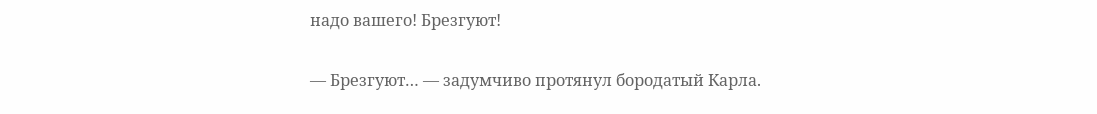надо вашего! Брезгуют!

— Брезгуют… — задумчиво протянул бородатый Карла.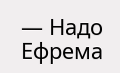— Надо Ефрема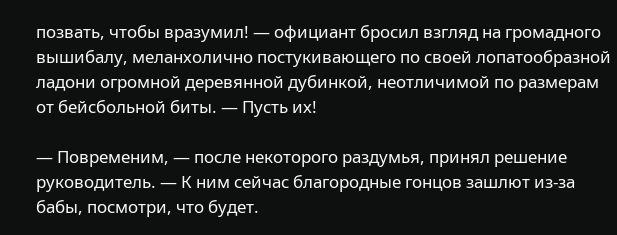позвать, чтобы вразумил! — официант бросил взгляд на громадного вышибалу, меланхолично постукивающего по своей лопатообразной ладони огромной деревянной дубинкой, неотличимой по размерам от бейсбольной биты. — Пусть их!

— Повременим, — после некоторого раздумья, принял решение руководитель. — К ним сейчас благородные гонцов зашлют из-за бабы, посмотри, что будет.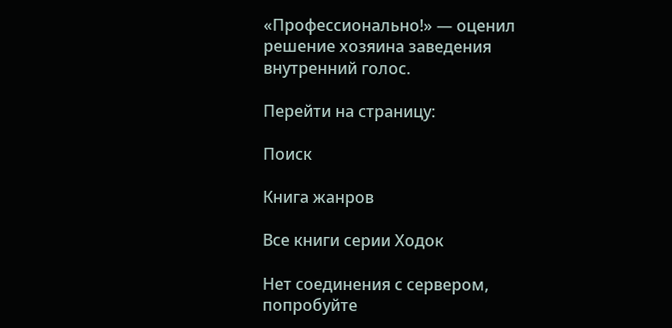«Профессионально!» — оценил решение хозяина заведения внутренний голос.

Перейти на страницу:

Поиск

Книга жанров

Все книги серии Ходок

Нет соединения с сервером, попробуйте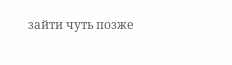зайти чуть позже